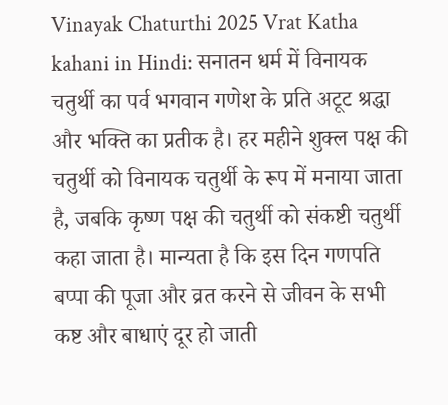Vinayak Chaturthi 2025 Vrat Katha kahani in Hindi: सनातन धर्म में विनायक चतुर्थी का पर्व भगवान गणेश के प्रति अटूट श्रद्धा और भक्ति का प्रतीक है। हर महीने शुक्ल पक्ष की चतुर्थी को विनायक चतुर्थी के रूप में मनाया जाता है, जबकि कृष्ण पक्ष की चतुर्थी को संकष्टी चतुर्थी कहा जाता है। मान्यता है कि इस दिन गणपति बप्पा की पूजा और व्रत करने से जीवन के सभी कष्ट और बाधाएं दूर हो जाती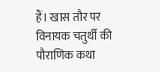हैं। खास तौर पर विनायक चतुर्थी की पौराणिक कथा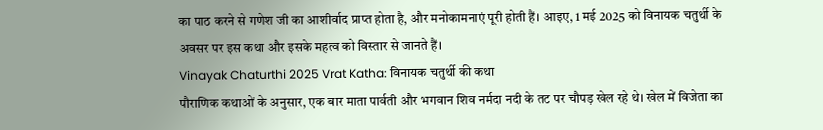का पाठ करने से गणेश जी का आशीर्वाद प्राप्त होता है, और मनोकामनाएं पूरी होती हैं। आइए, 1 मई 2025 को विनायक चतुर्थी के अवसर पर इस कथा और इसके महत्व को विस्तार से जानते हैं।
Vinayak Chaturthi 2025 Vrat Katha: विनायक चतुर्थी की कथा
पौराणिक कथाओं के अनुसार, एक बार माता पार्वती और भगवान शिव नर्मदा नदी के तट पर चौपड़ खेल रहे थे। खेल में विजेता का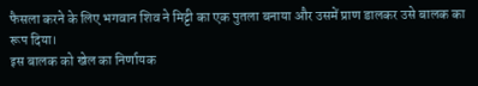फैसला करने के लिए भगवान शिव ने मिट्टी का एक पुतला बनाया और उसमें प्राण डालकर उसे बालक का रूप दिया।
इस बालक को खेल का निर्णायक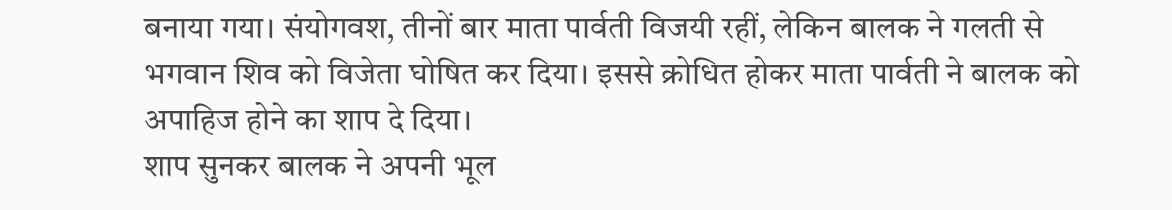बनाया गया। संयोगवश, तीनों बार माता पार्वती विजयी रहीं, लेकिन बालक ने गलती से भगवान शिव को विजेता घोषित कर दिया। इससे क्रोधित होकर माता पार्वती ने बालक को अपाहिज होने का शाप दे दिया।
शाप सुनकर बालक ने अपनी भूल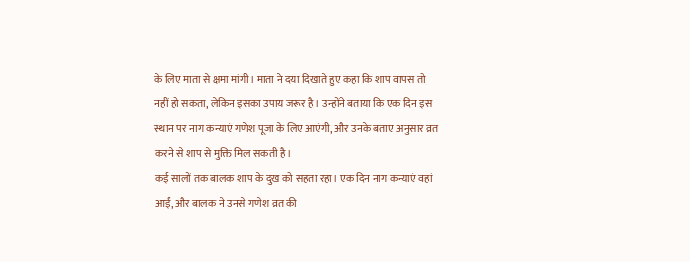के लिए माता से क्षमा मांगी। माता ने दया दिखाते हुए कहा कि शाप वापस तो नहीं हो सकता, लेकिन इसका उपाय जरूर है। उन्होंने बताया कि एक दिन इस स्थान पर नाग कन्याएं गणेश पूजा के लिए आएंगी, और उनके बताए अनुसार व्रत करने से शाप से मुक्ति मिल सकती है।
कई सालों तक बालक शाप के दुख को सहता रहा। एक दिन नाग कन्याएं वहां आईं, और बालक ने उनसे गणेश व्रत की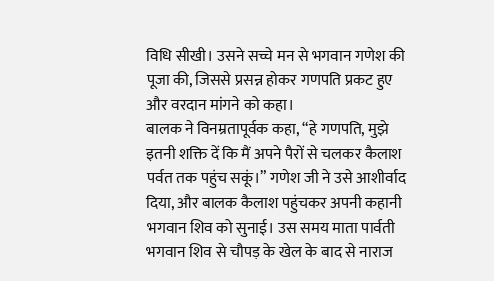विधि सीखी। उसने सच्चे मन से भगवान गणेश की पूजा की, जिससे प्रसन्न होकर गणपति प्रकट हुए और वरदान मांगने को कहा।
बालक ने विनम्रतापूर्वक कहा, “हे गणपति, मुझे इतनी शक्ति दें कि मैं अपने पैरों से चलकर कैलाश पर्वत तक पहुंच सकूं।” गणेश जी ने उसे आशीर्वाद दिया, और बालक कैलाश पहुंचकर अपनी कहानी भगवान शिव को सुनाई। उस समय माता पार्वती भगवान शिव से चौपड़ के खेल के बाद से नाराज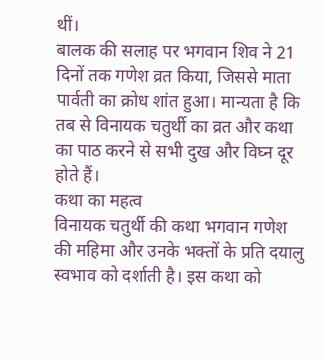थीं।
बालक की सलाह पर भगवान शिव ने 21 दिनों तक गणेश व्रत किया, जिससे माता पार्वती का क्रोध शांत हुआ। मान्यता है कि तब से विनायक चतुर्थी का व्रत और कथा का पाठ करने से सभी दुख और विघ्न दूर होते हैं।
कथा का महत्व
विनायक चतुर्थी की कथा भगवान गणेश की महिमा और उनके भक्तों के प्रति दयालु स्वभाव को दर्शाती है। इस कथा को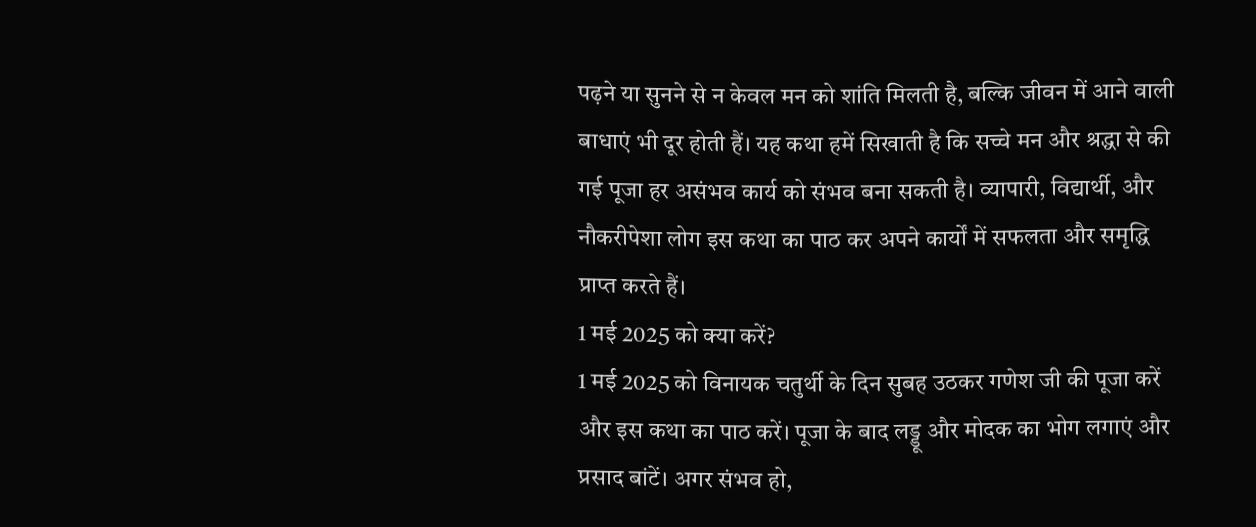पढ़ने या सुनने से न केवल मन को शांति मिलती है, बल्कि जीवन में आने वाली बाधाएं भी दूर होती हैं। यह कथा हमें सिखाती है कि सच्चे मन और श्रद्धा से की गई पूजा हर असंभव कार्य को संभव बना सकती है। व्यापारी, विद्यार्थी, और नौकरीपेशा लोग इस कथा का पाठ कर अपने कार्यों में सफलता और समृद्धि प्राप्त करते हैं।
1 मई 2025 को क्या करें?
1 मई 2025 को विनायक चतुर्थी के दिन सुबह उठकर गणेश जी की पूजा करें और इस कथा का पाठ करें। पूजा के बाद लड्डू और मोदक का भोग लगाएं और प्रसाद बांटें। अगर संभव हो,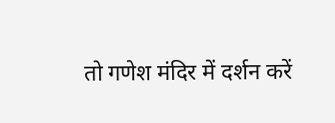तो गणेश मंदिर में दर्शन करें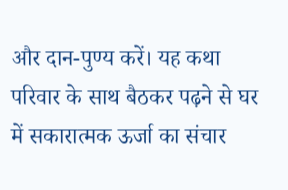और दान-पुण्य करें। यह कथा परिवार के साथ बैठकर पढ़ने से घर में सकारात्मक ऊर्जा का संचार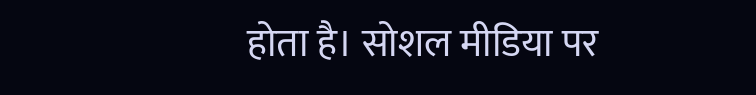होता है। सोशल मीडिया पर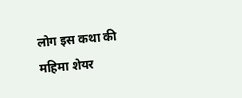लोग इस कथा की महिमा शेयर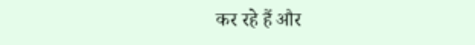कर रहे हैं और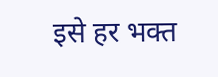इसे हर भक्त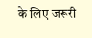के लिए जरूरी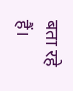बता रहे हैं।